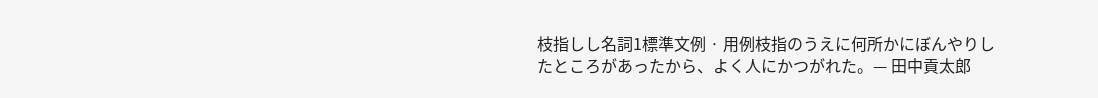枝指しし名詞1標準文例 · 用例枝指のうえに何所かにぼんやりしたところがあったから、よく人にかつがれた。— 田中貢太郎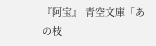『阿宝』 青空文庫「あの枝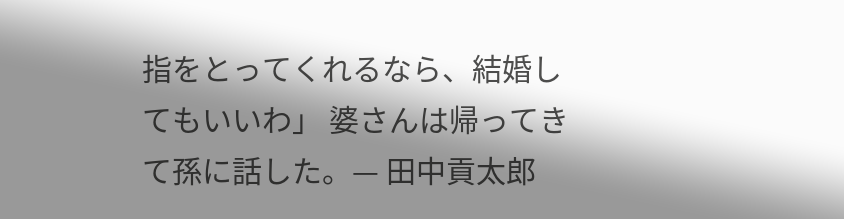指をとってくれるなら、結婚してもいいわ」 婆さんは帰ってきて孫に話した。— 田中貢太郎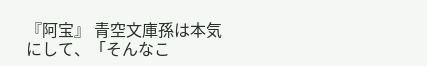『阿宝』 青空文庫孫は本気にして、「そんなこ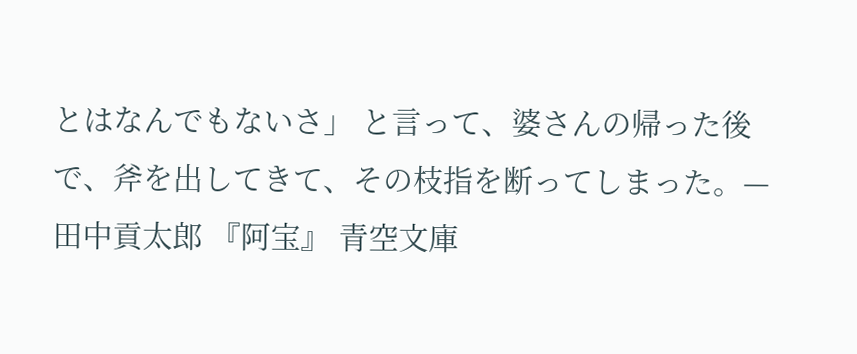とはなんでもないさ」 と言って、婆さんの帰った後で、斧を出してきて、その枝指を断ってしまった。— 田中貢太郎 『阿宝』 青空文庫